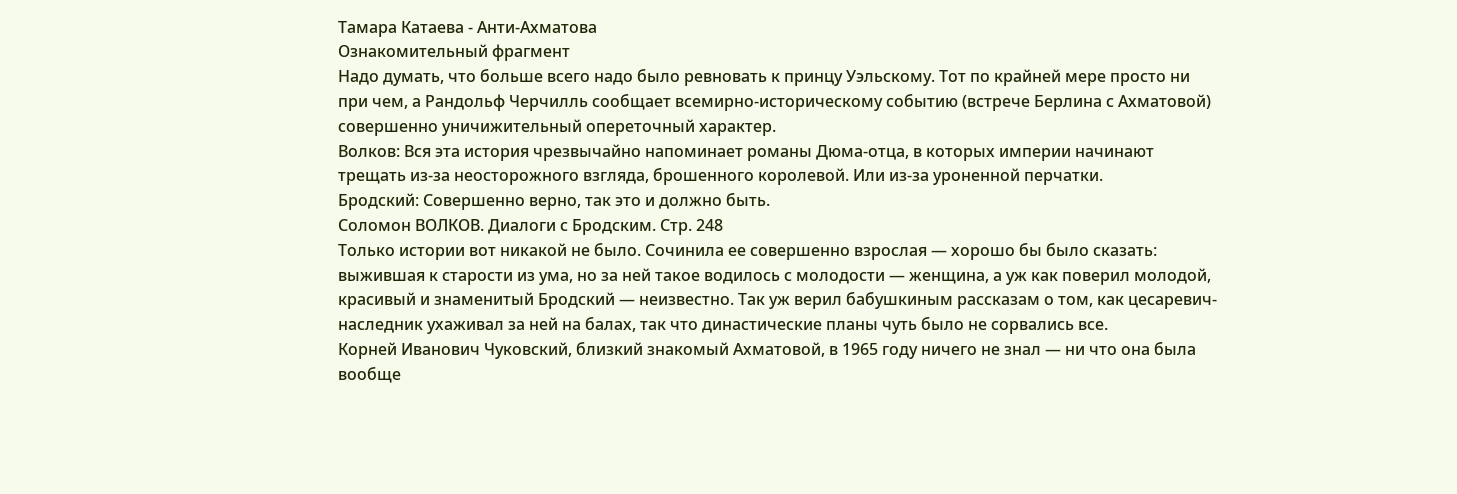Тамара Катаева - Анти-Ахматова
Ознакомительный фрагмент
Надо думать, что больше всего надо было ревновать к принцу Уэльскому. Тот по крайней мере просто ни при чем, а Рандольф Черчилль сообщает всемирно-историческому событию (встрече Берлина с Ахматовой) совершенно уничижительный опереточный характер.
Волков: Вся эта история чрезвычайно напоминает романы Дюма-отца, в которых империи начинают трещать из-за неосторожного взгляда, брошенного королевой. Или из-за уроненной перчатки.
Бродский: Совершенно верно, так это и должно быть.
Соломон ВОЛКОВ. Диалоги с Бродским. Стр. 248
Только истории вот никакой не было. Сочинила ее совершенно взрослая — хорошо бы было сказать: выжившая к старости из ума, но за ней такое водилось с молодости — женщина, а уж как поверил молодой, красивый и знаменитый Бродский — неизвестно. Так уж верил бабушкиным рассказам о том, как цесаревич-наследник ухаживал за ней на балах, так что династические планы чуть было не сорвались все.
Корней Иванович Чуковский, близкий знакомый Ахматовой, в 1965 году ничего не знал — ни что она была вообще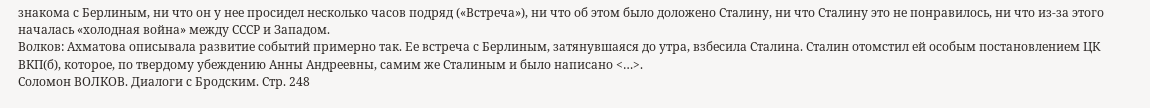знакома с Берлиным, ни что он у нее просидел несколько часов подряд («Встреча»), ни что об этом было доложено Сталину, ни что Сталину это не понравилось, ни что из-за этого началась «холодная война» между СССР и Западом.
Волков: Ахматова описывала развитие событий примерно так. Ее встреча с Берлиным, затянувшаяся до утра, взбесила Сталина. Сталин отомстил ей особым постановлением ЦК ВКП(б), которое, по твердому убеждению Анны Андреевны, самим же Сталиным и было написано <…>.
Соломон ВОЛКОВ. Диалоги с Бродским. Стр. 248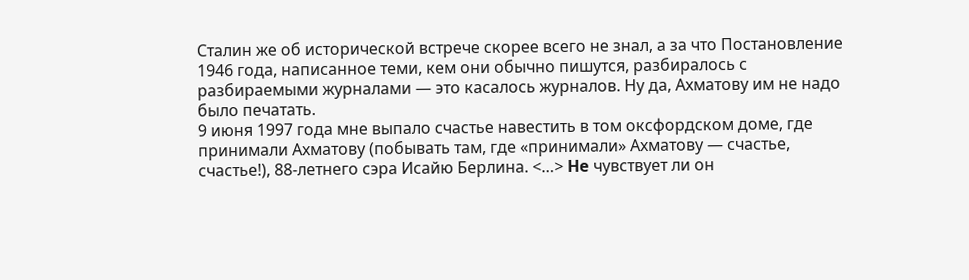Сталин же об исторической встрече скорее всего не знал, а за что Постановление 1946 года, написанное теми, кем они обычно пишутся, разбиралось с разбираемыми журналами — это касалось журналов. Ну да, Ахматову им не надо было печатать.
9 июня 1997 года мне выпало счастье навестить в том оксфордском доме, где принимали Ахматову (побывать там, где «принимали» Ахматову — счастье, счастье!), 88-летнего сэра Исайю Берлина. <…> He чувствует ли он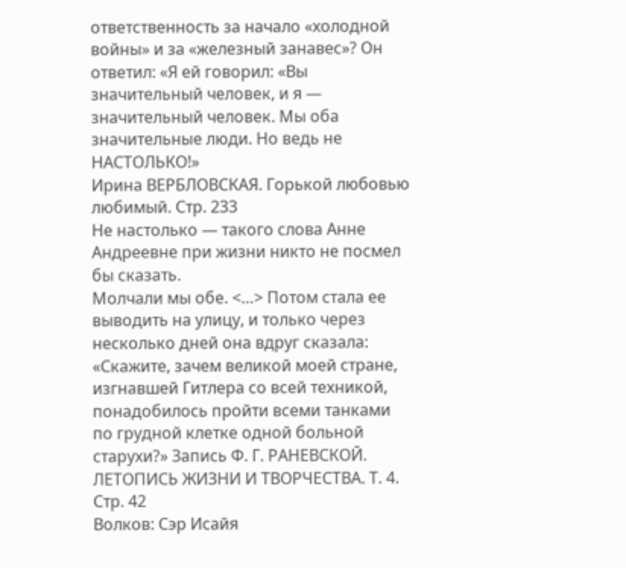ответственность за начало «холодной войны» и за «железный занавес»? Он ответил: «Я ей говорил: «Вы значительный человек, и я — значительный человек. Мы оба значительные люди. Но ведь не НАСТОЛЬКО!»
Ирина ВЕРБЛОВСКАЯ. Горькой любовью любимый. Стр. 233
Не настолько — такого слова Анне Андреевне при жизни никто не посмел бы сказать.
Молчали мы обе. <…> Потом стала ее выводить на улицу, и только через несколько дней она вдруг сказала: «Скажите, зачем великой моей стране, изгнавшей Гитлера со всей техникой, понадобилось пройти всеми танками по грудной клетке одной больной старухи?» Запись Ф. Г. РАНЕВСКОЙ.
ЛЕТОПИСЬ ЖИЗНИ И ТВОРЧЕСТВА. Т. 4. Стр. 42
Волков: Сэр Исайя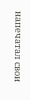напечатал свои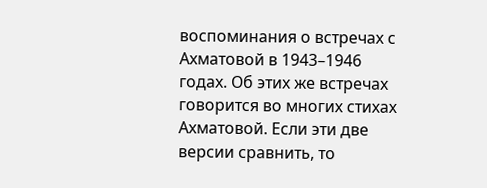воспоминания о встречах с Ахматовой в 1943–1946 годах. Об этих же встречах говорится во многих стихах Ахматовой. Если эти две версии сравнить, то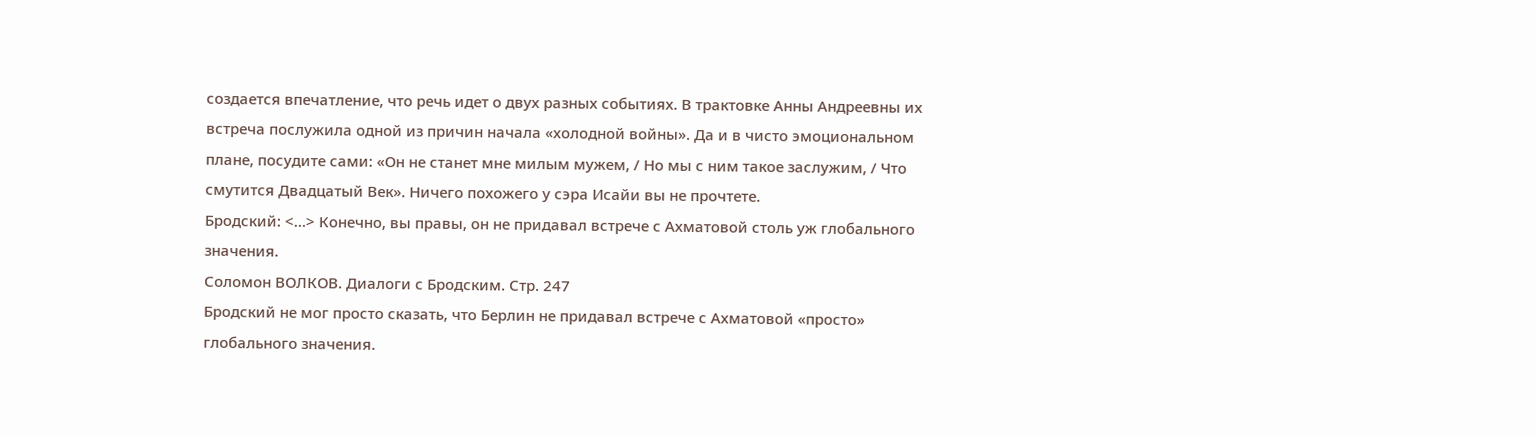создается впечатление, что речь идет о двух разных событиях. В трактовке Анны Андреевны их встреча послужила одной из причин начала «холодной войны». Да и в чисто эмоциональном плане, посудите сами: «Он не станет мне милым мужем, / Но мы с ним такое заслужим, / Что смутится Двадцатый Век». Ничего похожего у сэра Исайи вы не прочтете.
Бродский: <…> Конечно, вы правы, он не придавал встрече с Ахматовой столь уж глобального значения.
Соломон ВОЛКОВ. Диалоги с Бродским. Стр. 247
Бродский не мог просто сказать, что Берлин не придавал встрече с Ахматовой «просто» глобального значения.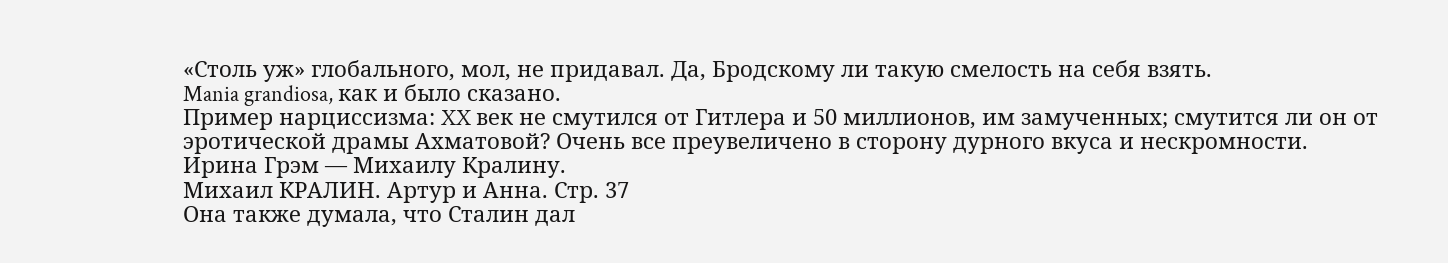«Столь уж» глобального, мол, не придавал. Да, Бродскому ли такую смелость на себя взять.
Mania grandiosa, как и было сказано.
Пример нарциссизма: XX век не смутился от Гитлера и 50 миллионов, им замученных; смутится ли он от эротической драмы Ахматовой? Очень все преувеличено в сторону дурного вкуса и нескромности.
Ирина Грэм — Михаилу Кралину.
Михаил КРАЛИН. Артур и Анна. Стр. 37
Она также думала, что Сталин дал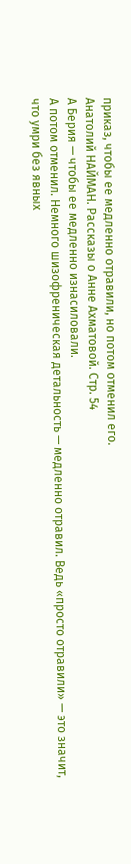приказ, чтобы ее медленно отравили, но потом отменил его.
Анатолий НАЙМАН. Рассказы о Анне Ахматовой. Стр. 54
А Берия — чтобы ее медленно изнасиловали.
А потом отменил. Немного шизофреническая детальность — медленно отравил. Ведь «просто отравили» — это значит, что умри без явных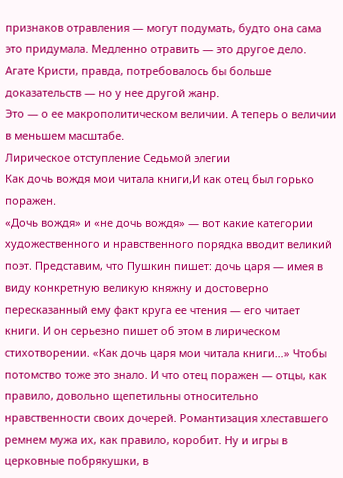признаков отравления — могут подумать, будто она сама это придумала. Медленно отравить — это другое дело. Агате Кристи, правда, потребовалось бы больше доказательств — но у нее другой жанр.
Это — о ее макрополитическом величии. А теперь о величии в меньшем масштабе.
Лирическое отступление Седьмой элегии
Как дочь вождя мои читала книги,И как отец был горько поражен.
«Дочь вождя» и «не дочь вождя» — вот какие категории художественного и нравственного порядка вводит великий поэт. Представим, что Пушкин пишет: дочь царя — имея в виду конкретную великую княжну и достоверно пересказанный ему факт круга ее чтения — его читает книги. И он серьезно пишет об этом в лирическом стихотворении. «Как дочь царя мои читала книги…» Чтобы потомство тоже это знало. И что отец поражен — отцы, как правило, довольно щепетильны относительно нравственности своих дочерей. Романтизация хлеставшего ремнем мужа их, как правило, коробит. Ну и игры в церковные побрякушки, в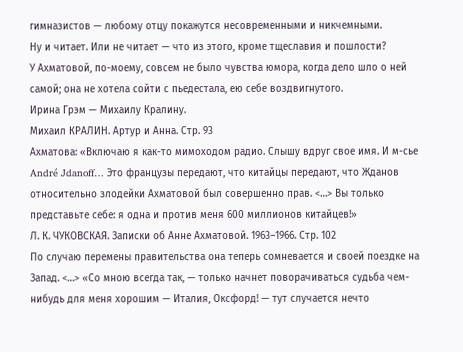гимназистов — любому отцу покажутся несовременными и никчемными.
Ну и читает. Или не читает — что из этого, кроме тщеславия и пошлости?
У Ахматовой, по-моему, совсем не было чувства юмора, когда дело шло о ней самой; она не хотела сойти с пьедестала, ею себе воздвигнутого.
Ирина Грэм — Михаилу Кралину.
Михаил КРАЛИН. Артур и Анна. Стр. 93
Ахматова: «Включаю я как-то мимоходом радио. Слышу вдруг свое имя. И м-сье André Jdanoff… Это французы передают, что китайцы передают, что Жданов относительно злодейки Ахматовой был совершенно прав. <…> Вы только представьте себе: я одна и против меня 600 миллионов китайцев!»
Л. К. ЧУКОВСКАЯ. Записки об Анне Ахматовой. 1963–1966. Стр. 102
По случаю перемены правительства она теперь сомневается и своей поездке на Запад. <…> «Со мною всегда так, — только начнет поворачиваться судьба чем-нибудь для меня хорошим — Италия, Оксфорд! — тут случается нечто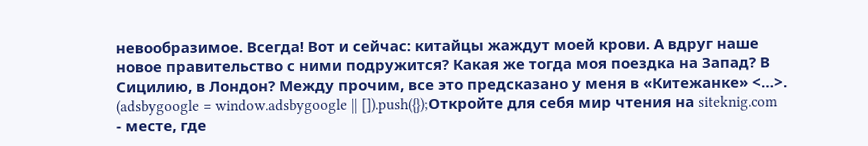невообразимое. Всегда! Вот и сейчас: китайцы жаждут моей крови. А вдруг наше новое правительство с ними подружится? Какая же тогда моя поездка на Запад? В Сицилию, в Лондон? Между прочим, все это предсказано у меня в «Китежанке» <…>.
(adsbygoogle = window.adsbygoogle || []).push({});Откройте для себя мир чтения на siteknig.com - месте, где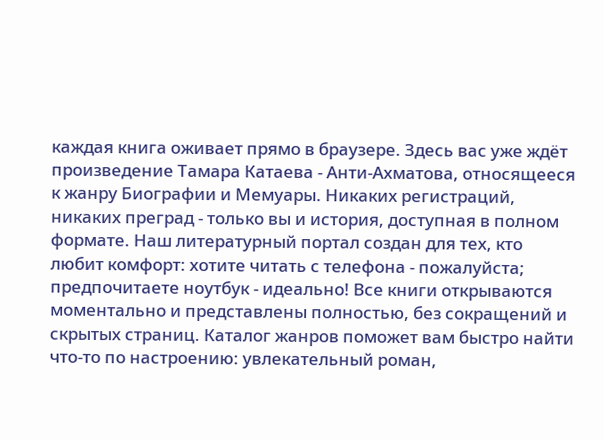каждая книга оживает прямо в браузере. Здесь вас уже ждёт произведение Тамара Катаева - Анти-Ахматова, относящееся к жанру Биографии и Мемуары. Никаких регистраций, никаких преград - только вы и история, доступная в полном формате. Наш литературный портал создан для тех, кто любит комфорт: хотите читать с телефона - пожалуйста; предпочитаете ноутбук - идеально! Все книги открываются моментально и представлены полностью, без сокращений и скрытых страниц. Каталог жанров поможет вам быстро найти что-то по настроению: увлекательный роман,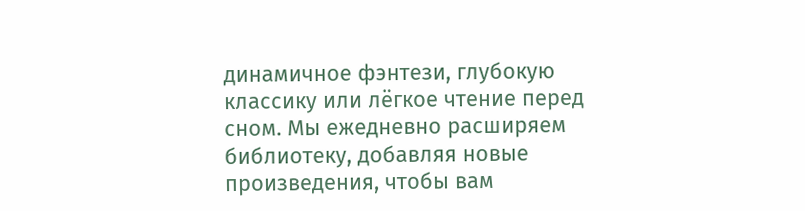динамичное фэнтези, глубокую классику или лёгкое чтение перед сном. Мы ежедневно расширяем библиотеку, добавляя новые произведения, чтобы вам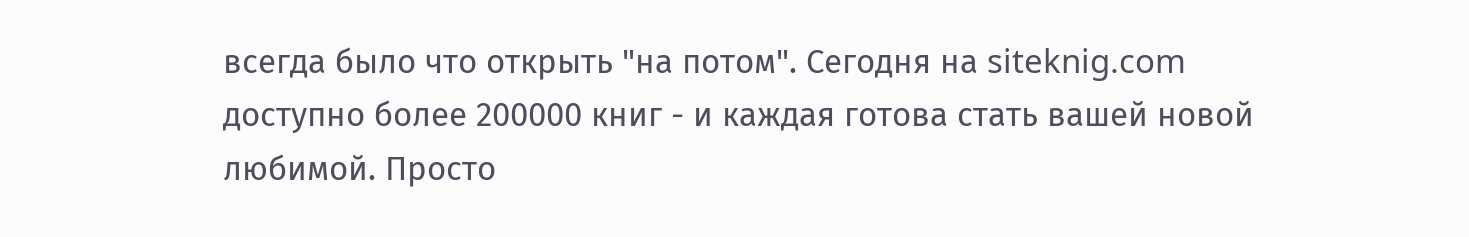всегда было что открыть "на потом". Сегодня на siteknig.com доступно более 200000 книг - и каждая готова стать вашей новой любимой. Просто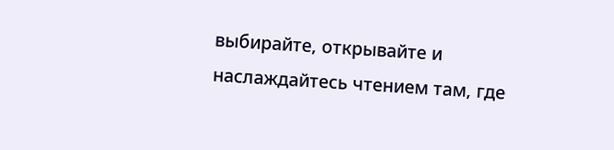выбирайте, открывайте и наслаждайтесь чтением там, где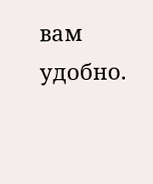вам удобно.